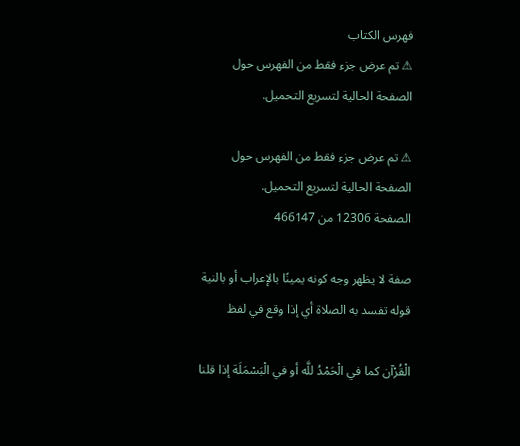فهرس الكتاب
⚠ تم عرض جزء فقط من الفهرس حول الصفحة الحالية لتسريع التحميل.

⚠ تم عرض جزء فقط من الفهرس حول الصفحة الحالية لتسريع التحميل.
الصفحة 12306 من 466147

صفة لا يظهر وجه كونه يمينًا بالإعراب أو بالنية قوله تفسد به الصلاة أي إذا وقع في لفظ

الْقُرْآن كما في الْحَمْدُ للَّه أو في الْبَسْمَلَة إذا قلنا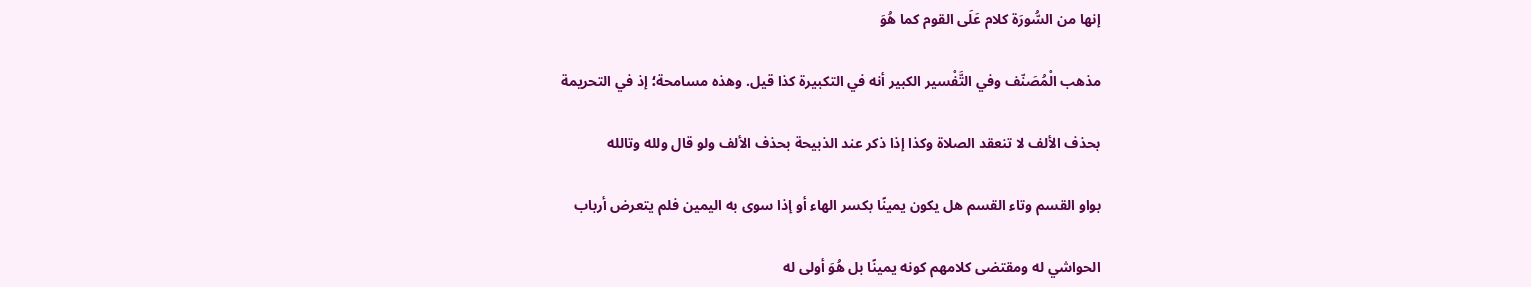إنها من السُّورَة كلام عَلَى القوم كما هُوَ

مذهب الْمُصَنّف وفي التَّفْسير الكبير أنه في التكبيرة كذا قيل. وهذه مسامحة؛ إذ في التحريمة

بحذف الألف لا تنعقد الصلاة وكذا إذا ذكر عند الذبيحة بحذف الألف ولو قال ولله وتالله

بواو القسم وتاء القسم هل يكون يمينًا بكسر الهاء أو إذا سوى به اليمين فلم يتعرض أرباب

الحواشي له ومقتضى كلامهم كونه يمينًا بل هُوَ أولى له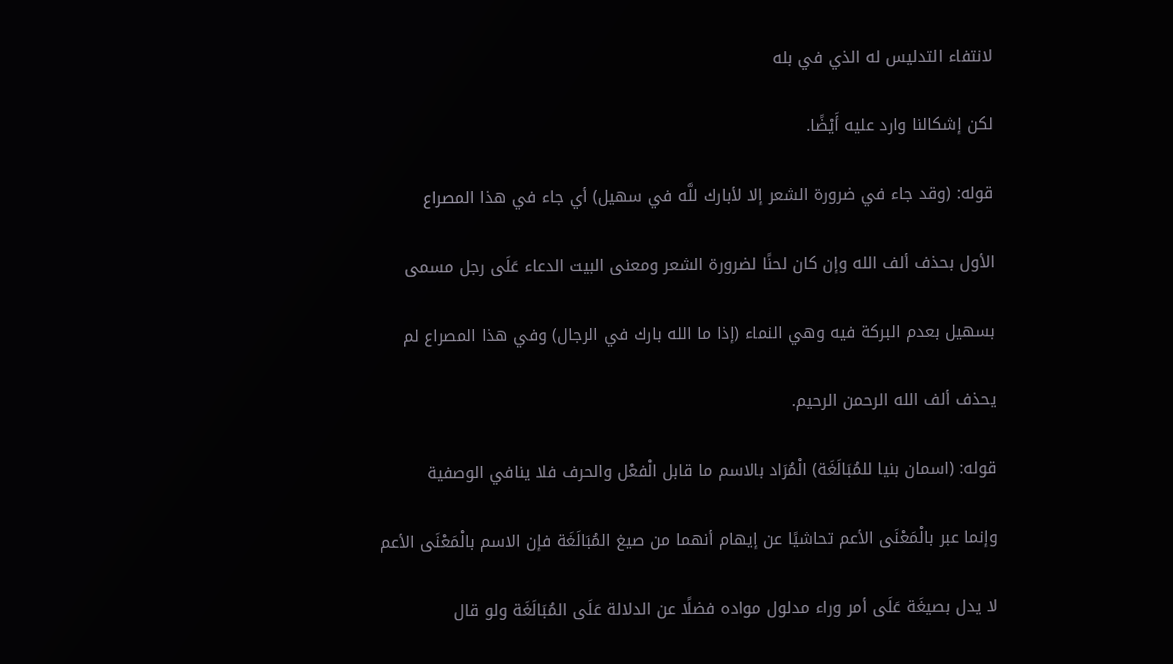لانتفاء التدليس له الذي في بله

لكن إشكالنا وارد عليه أَيْضًا.

قوله: (وقد جاء في ضرورة الشعر إلا لأبارك للَّه في سهيل) أي جاء في هذا المصراع

الأول بحذف ألف الله وإن كان لحنًا لضرورة الشعر ومعنى البيت الدعاء عَلَى رجل مسمى

بسهيل بعدم البركة فيه وهي النماء (إذا ما الله بارك في الرجال) وفي هذا المصراع لم

يحذف ألف الله الرحمن الرحيم.

قوله: (اسمان بنيا للمُبَالَغَة) الْمُرَاد بالاسم ما قابل الْفعْل والحرف فلا ينافي الوصفية

وإنما عبر بالْمَعْنَى الأعم تحاشيًا عن إيهام أنهما من صيغ المُبَالَغَة فإن الاسم بالْمَعْنَى الأعم

لا يدل بصيغَة عَلَى أمر وراء مدلول مواده فضلًا عن الدلالة عَلَى المُبَالَغَة ولو قال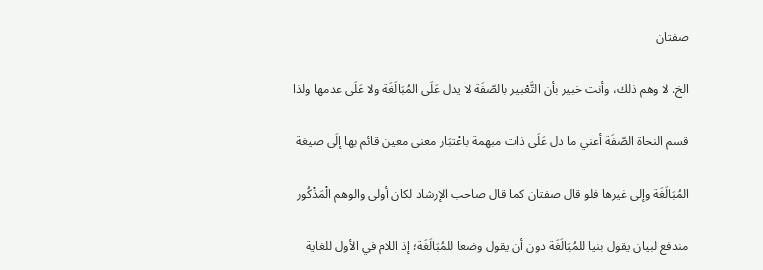صفتان

الخ. لا وهم ذلك، وأنت خبير بأن التَّعْبير بالصّفَة لا يدل عَلَى المُبَالَغَة ولا عَلَى عدمها ولذا

قسم النحاة الصّفَة أعني ما دل عَلَى ذات مبهمة باعْتبَار معنى معين قائم بها إلَى صيغة

المُبَالَغَة وإلى غيرها فلو قال صفتان كما قال صاحب الإرشاد لكان أولى والوهم الْمَذْكُور

مندفع لبيان يقول بنيا للمُبَالَغَة دون أن يقول وضعا للمُبَالَغَة؛ إذ اللام في الأول للغاية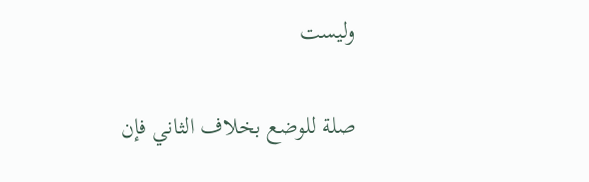وليست

صلة للوضع بخلاف الثاني فإن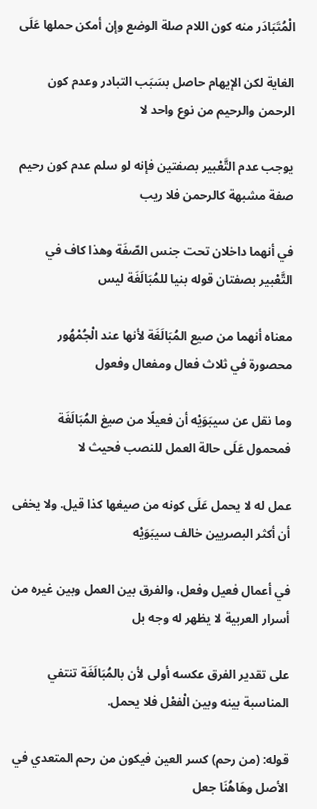الْمُتَبَادَر منه كون اللام صلة الوضع وإن أمكن حملها عَلَى

الغاية لكن الإيهام حاصل بسَبَب التبادر وعدم كون الرحمن والرحيم من نوع واحد لا

يوجب عدم التَّعْبير بصفتين فإنه لو سلم عدم كون رحيم صفة مشبهة كالرحمن فلا ريب

في أنهما داخلان تحت جنس الصّفَة وهذا كاف في التَّعْبير بصفتان قوله بنيا للمُبَالَغَة ليس

معناه أنهما من صيع المُبَالَغَة لأنها عند الْجُمْهُور محصورة في ثلاث فعال ومفعال وفعول

وما نقل عن سيبَوَيْه أن فعيلًا من صيغ المُبَالَغَة فمحمول عَلَى حالة العمل للنصب فحيث لا

عمل له لا يحمل عَلَى كونه من صيغها كذا قيل. ولا يخفى أن أكثر البصريين خالف سيبَوَيْه

في أعمال فعيل وفعل، والفرق بين العمل وبين غيره من أسرار العربية لا يظهر له وجه بل

على تقدير الفرق عكسه أولى لأن بالمُبَالَغَة تنتفي المناسبة بينه وبين الْفعْل فلا يحمل.

قوله: (من رحم) كسر العين فيكون من رحم المتعدي في الأصل وهَاهُنَا جعل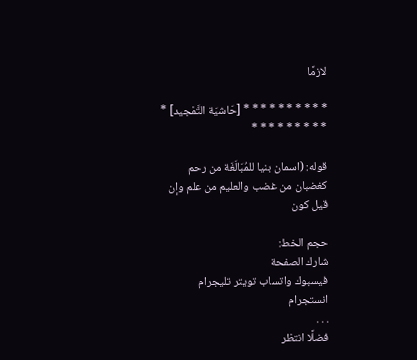لازمًا

* * * * * * * * * * [حَاشيَة التَّمْجيد] * * * * * * * * * *

قوله: (اسمان بنيا للمُبَالَغَة من رحم كغضبان من غضب والعليم من علم وإن قيل كون

حجم الخط:
شارك الصفحة
فيسبوك واتساب تويتر تليجرام انستجرام
. . .
فضلًا انتظر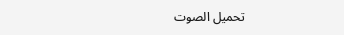تحميل الصوت